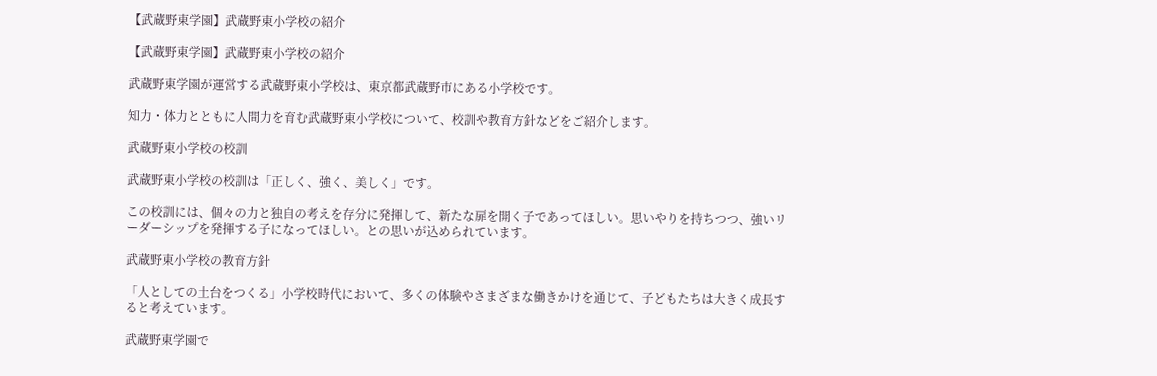【武蔵野東学園】武蔵野東小学校の紹介

【武蔵野東学園】武蔵野東小学校の紹介

武蔵野東学園が運営する武蔵野東小学校は、東京都武蔵野市にある小学校です。

知力・体力とともに人間力を育む武蔵野東小学校について、校訓や教育方針などをご紹介します。

武蔵野東小学校の校訓

武蔵野東小学校の校訓は「正しく、強く、美しく」です。

この校訓には、個々の力と独自の考えを存分に発揮して、新たな扉を開く子であってほしい。思いやりを持ちつつ、強いリーダーシップを発揮する子になってほしい。との思いが込められています。

武蔵野東小学校の教育方針

「人としての土台をつくる」小学校時代において、多くの体験やさまざまな働きかけを通じて、子どもたちは大きく成長すると考えています。

武蔵野東学園で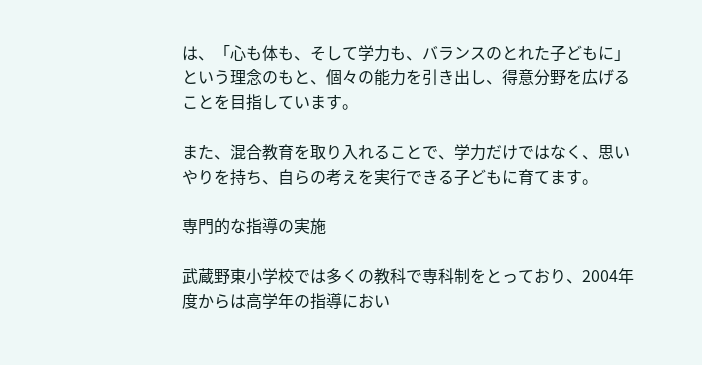は、「心も体も、そして学力も、バランスのとれた子どもに」という理念のもと、個々の能力を引き出し、得意分野を広げることを目指しています。

また、混合教育を取り入れることで、学力だけではなく、思いやりを持ち、自らの考えを実行できる子どもに育てます。

専門的な指導の実施

武蔵野東小学校では多くの教科で専科制をとっており、2004年度からは高学年の指導におい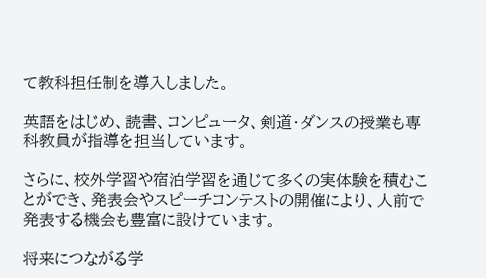て教科担任制を導入しました。

英語をはじめ、読書、コンピュータ、剣道・ダンスの授業も専科教員が指導を担当しています。

さらに、校外学習や宿泊学習を通じて多くの実体験を積むことができ、発表会やスピーチコンテストの開催により、人前で発表する機会も豊富に設けています。

将来につながる学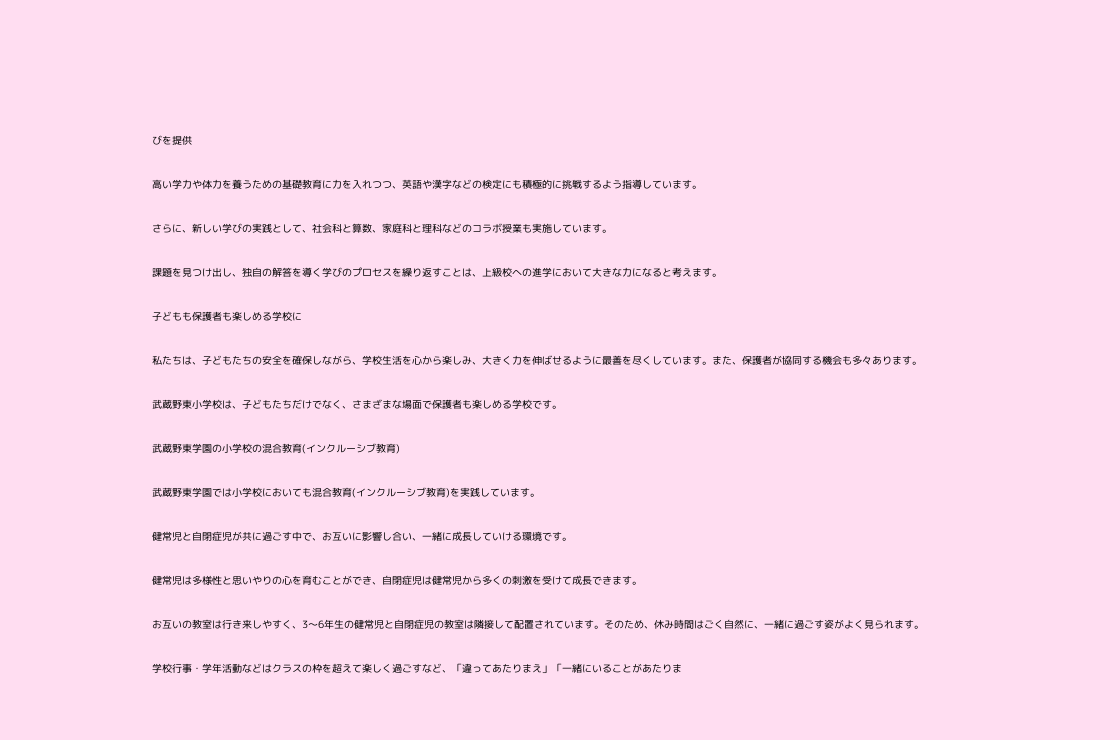びを提供

高い学力や体力を養うための基礎教育に力を入れつつ、英語や漢字などの検定にも積極的に挑戦するよう指導しています。

さらに、新しい学びの実践として、社会科と算数、家庭科と理科などのコラボ授業も実施しています。

課題を見つけ出し、独自の解答を導く学びのプロセスを繰り返すことは、上級校への進学において大きな力になると考えます。

子どもも保護者も楽しめる学校に

私たちは、子どもたちの安全を確保しながら、学校生活を心から楽しみ、大きく力を伸ばせるように最善を尽くしています。また、保護者が協同する機会も多々あります。

武蔵野東小学校は、子どもたちだけでなく、さまざまな場面で保護者も楽しめる学校です。

武蔵野東学園の小学校の混合教育(インクルーシブ教育)

武蔵野東学園では小学校においても混合教育(インクルーシブ教育)を実践しています。

健常児と自閉症児が共に過ごす中で、お互いに影響し合い、一緒に成長していける環境です。

健常児は多様性と思いやりの心を育むことができ、自閉症児は健常児から多くの刺激を受けて成長できます。

お互いの教室は行き来しやすく、3〜6年生の健常児と自閉症児の教室は隣接して配置されています。そのため、休み時間はごく自然に、一緒に過ごす姿がよく見られます。

学校行事・学年活動などはクラスの枠を超えて楽しく過ごすなど、「違ってあたりまえ」「一緒にいることがあたりま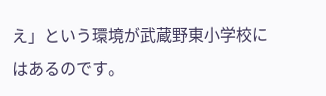え」という環境が武蔵野東小学校にはあるのです。